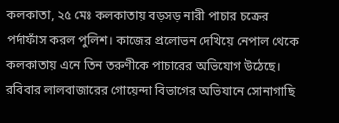কলকাতা, ২৫ মেঃ কলকাতায় বড়সড় নারী পাচার চক্রের পর্দাফাঁস করল পুলিশ। কাজের প্রলোভন দেখিয়ে নেপাল থেকে কলকাতায় এনে তিন তরুণীকে পাচারের অভিযোগ উঠেছে। রবিবার লালবাজারের গোয়েন্দা বিভাগের অভিযানে সোনাগাছি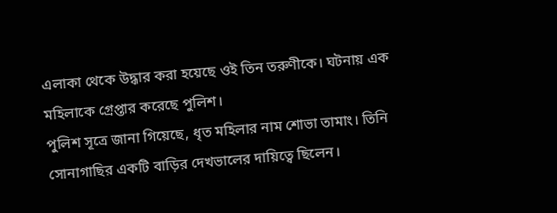এলাকা থেকে উদ্ধার করা হয়েছে ওই তিন তরুণীকে। ঘটনায় এক মহিলাকে গ্রেপ্তার করেছে পুলিশ।
পুলিশ সূত্রে জানা গিয়েছে, ধৃত মহিলার নাম শোভা তামাং। তিনি সোনাগাছির একটি বাড়ির দেখভালের দায়িত্বে ছিলেন।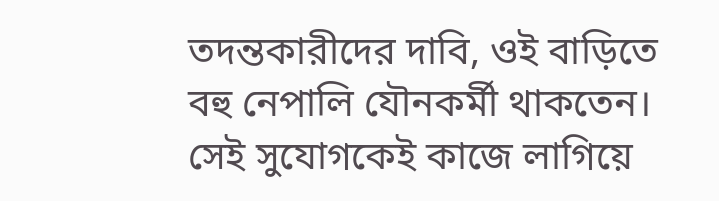তদন্তকারীদের দাবি, ওই বাড়িতে বহু নেপালি যৌনকর্মী থাকতেন। সেই সুযোগকেই কাজে লাগিয়ে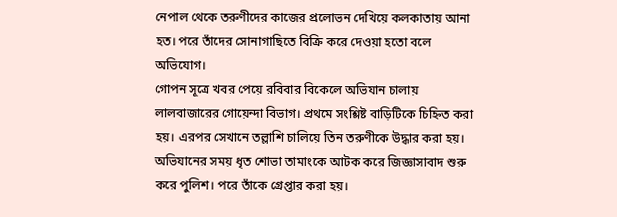নেপাল থেকে তরুণীদের কাজের প্রলোভন দেখিয়ে কলকাতায় আনা হত। পরে তাঁদের সোনাগাছিতে বিক্রি করে দেওয়া হতো বলে অভিযোগ।
গোপন সূত্রে খবর পেয়ে রবিবার বিকেলে অভিযান চালায় লালবাজারের গোয়েন্দা বিভাগ। প্রথমে সংশ্লিষ্ট বাড়িটিকে চিহ্নিত করা হয়। এরপর সেখানে তল্লাশি চালিয়ে তিন তরুণীকে উদ্ধার করা হয়। অভিযানের সময় ধৃত শোভা তামাংকে আটক করে জিজ্ঞাসাবাদ শুরু করে পুলিশ। পরে তাঁকে গ্রেপ্তার করা হয়।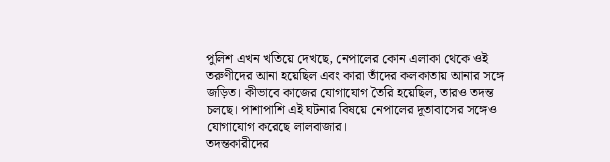পুলিশ এখন খতিয়ে দেখছে, নেপালের কোন এলাকা থেকে ওই তরুণীদের আনা হয়েছিল এবং কারা তাঁদের কলকাতায় আনার সঙ্গে জড়িত। কীভাবে কাজের যোগাযোগ তৈরি হয়েছিল, তারও তদন্ত চলছে। পাশাপাশি এই ঘটনার বিষয়ে নেপালের দূতাবাসের সঙ্গেও যোগাযোগ করেছে লালবাজার।
তদন্তকারীদের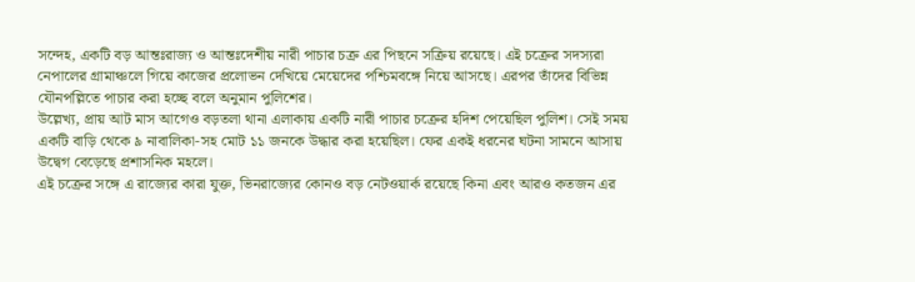সন্দেহ, একটি বড় আন্তঃরাজ্য ও আন্তঃদেশীয় নারী পাচার চক্র এর পিছনে সক্রিয় রয়েছে। এই চক্রের সদস্যরা নেপালের গ্রামাঞ্চলে গিয়ে কাজের প্রলোভন দেখিয়ে মেয়েদের পশ্চিমবঙ্গে নিয়ে আসছে। এরপর তাঁদের বিভিন্ন যৌনপল্লিতে পাচার করা হচ্ছে বলে অনুমান পুলিশের।
উল্লেখ্য, প্রায় আট মাস আগেও বড়তলা থানা এলাকায় একটি নারী পাচার চক্রের হদিশ পেয়েছিল পুলিশ। সেই সময় একটি বাড়ি থেকে ৯ নাবালিকা-সহ মোট ১১ জনকে উদ্ধার করা হয়েছিল। ফের একই ধরনের ঘটনা সামনে আসায় উদ্বেগ বেড়েছে প্রশাসনিক মহলে।
এই চক্রের সঙ্গে এ রাজ্যের কারা যুক্ত, ভিনরাজ্যের কোনও বড় নেটওয়ার্ক রয়েছে কিনা এবং আরও কতজন এর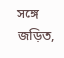সঙ্গে জড়িত,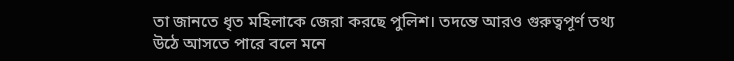তা জানতে ধৃত মহিলাকে জেরা করছে পুলিশ। তদন্তে আরও গুরুত্বপূর্ণ তথ্য উঠে আসতে পারে বলে মনে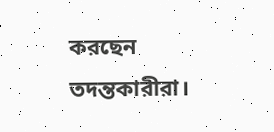করছেন তদন্তকারীরা।